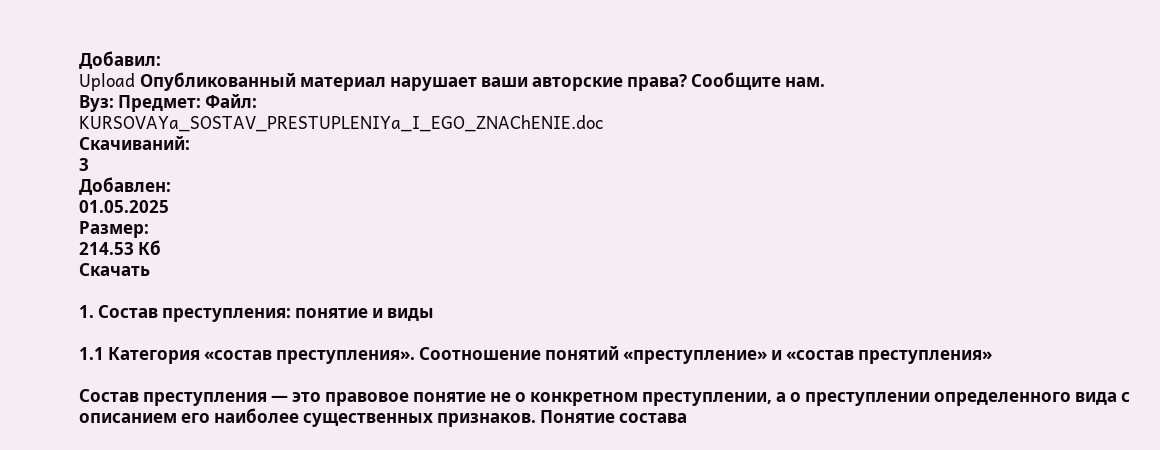Добавил:
Upload Опубликованный материал нарушает ваши авторские права? Сообщите нам.
Вуз: Предмет: Файл:
KURSOVAYa_SOSTAV_PRESTUPLENIYa_I_EGO_ZNAChENIE.doc
Скачиваний:
3
Добавлен:
01.05.2025
Размер:
214.53 Кб
Скачать

1. Состав преступления: понятие и виды

1.1 Категория «состав преступления». Соотношение понятий «преступление» и «состав преступления»

Состав преступления — это правовое понятие не о конкретном преступлении, а о преступлении определенного вида с описанием его наиболее существенных признаков. Понятие состава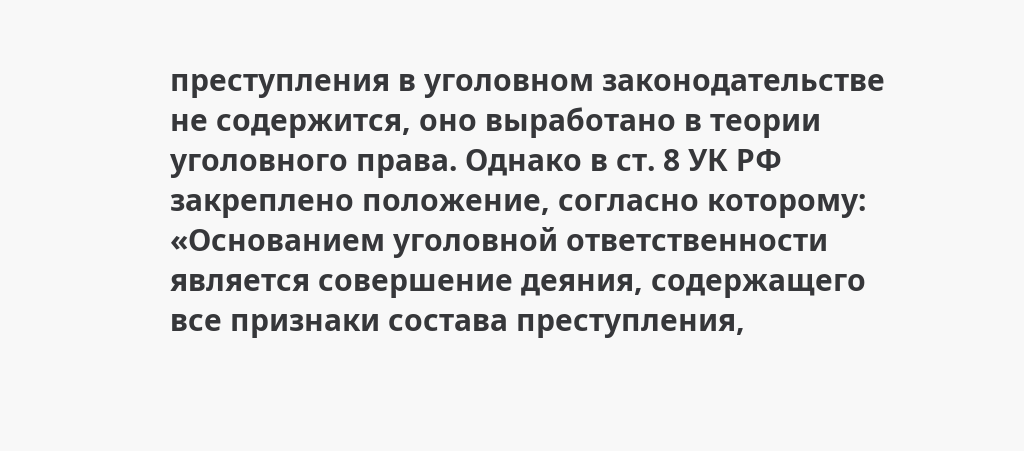преступления в уголовном законодательстве не содержится, оно выработано в теории уголовного права. Однако в ст. 8 УК РФ закреплено положение, согласно которому: «Основанием уголовной ответственности является совершение деяния, содержащего все признаки состава преступления,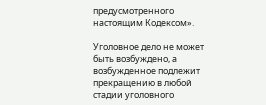предусмотренного настоящим Кодексом».

Уголовное дело не может быть возбуждено, а возбужденное подлежит прекращению в любой стадии уголовного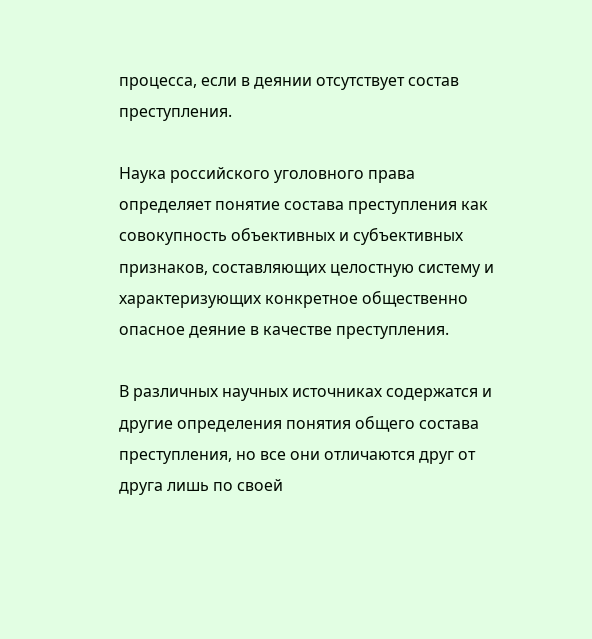процесса, если в деянии отсутствует состав преступления.

Наука российского уголовного права определяет понятие состава преступления как совокупность объективных и субъективных признаков, составляющих целостную систему и характеризующих конкретное общественно опасное деяние в качестве преступления.

В различных научных источниках содержатся и другие определения понятия общего состава преступления, но все они отличаются друг от друга лишь по своей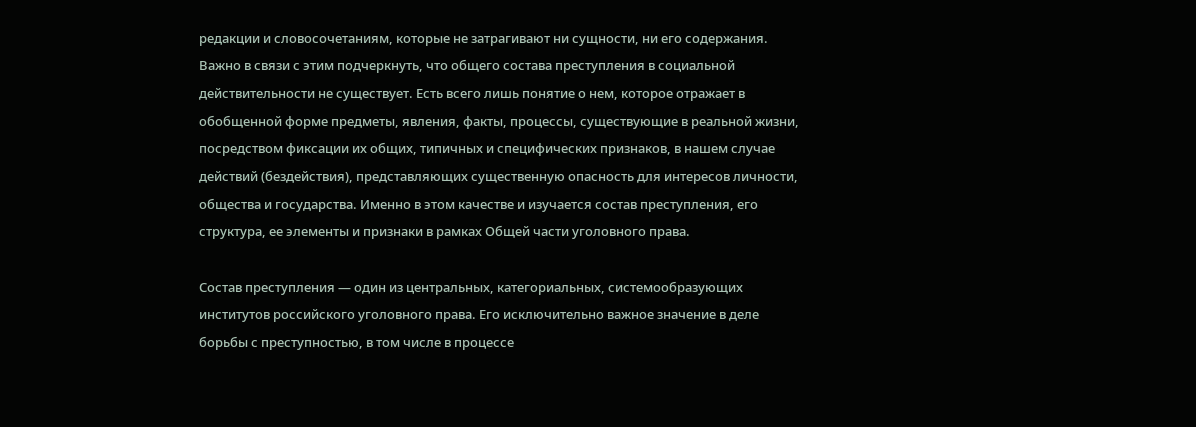редакции и словосочетаниям, которые не затрагивают ни сущности, ни его содержания. Важно в связи с этим подчеркнуть, что общего состава преступления в социальной действительности не существует. Есть всего лишь понятие о нем, которое отражает в обобщенной форме предметы, явления, факты, процессы, существующие в реальной жизни, посредством фиксации их общих, типичных и специфических признаков, в нашем случае действий (бездействия), представляющих существенную опасность для интересов личности, общества и государства. Именно в этом качестве и изучается состав преступления, его структура, ее элементы и признаки в рамках Общей части уголовного права.

Состав преступления — один из центральных, категориальных, системообразующих институтов российского уголовного права. Его исключительно важное значение в деле борьбы с преступностью, в том числе в процессе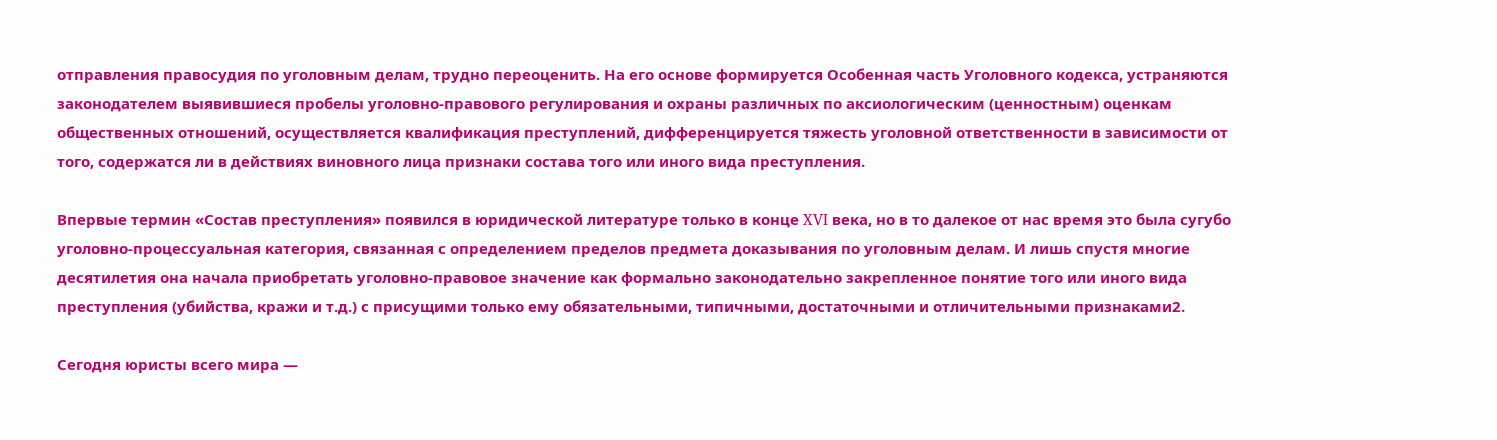отправления правосудия по уголовным делам, трудно переоценить. На его основе формируется Особенная часть Уголовного кодекса, устраняются законодателем выявившиеся пробелы уголовно-правового регулирования и охраны различных по аксиологическим (ценностным) оценкам общественных отношений, осуществляется квалификация преступлений, дифференцируется тяжесть уголовной ответственности в зависимости от того, содержатся ли в действиях виновного лица признаки состава того или иного вида преступления.

Впервые термин «Состав преступления» появился в юридической литературе только в конце XVI века, но в то далекое от нас время это была сугубо уголовно-процессуальная категория, связанная с определением пределов предмета доказывания по уголовным делам. И лишь спустя многие десятилетия она начала приобретать уголовно-правовое значение как формально законодательно закрепленное понятие того или иного вида преступления (убийства, кражи и т.д.) с присущими только ему обязательными, типичными, достаточными и отличительными признаками2.

Сегодня юристы всего мира —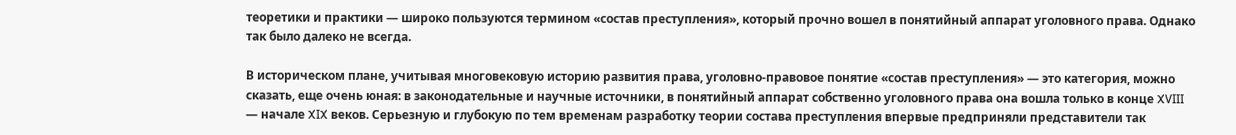теоретики и практики — широко пользуются термином «состав преступления», который прочно вошел в понятийный аппарат уголовного права. Однако так было далеко не всегда.

В историческом плане, учитывая многовековую историю развития права, уголовно-правовое понятие «состав преступления» — это категория, можно сказать, еще очень юная: в законодательные и научные источники, в понятийный аппарат собственно уголовного права она вошла только в конце XVIII — начале XIX веков. Серьезную и глубокую по тем временам разработку теории состава преступления впервые предприняли представители так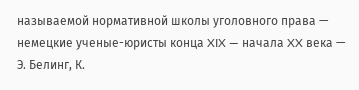называемой нормативной школы уголовного права — немецкие ученые-юристы конца XIX — начала XX века — Э. Белинг, К.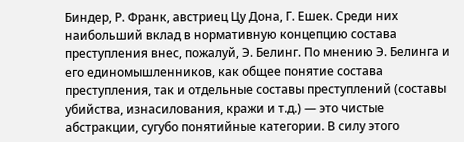Биндер, Р. Франк, австриец Цу Дона, Г. Ешек. Среди них наибольший вклад в нормативную концепцию состава преступления внес, пожалуй, Э. Белинг. По мнению Э. Белинга и его единомышленников, как общее понятие состава преступления, так и отдельные составы преступлений (составы убийства, изнасилования, кражи и т.д.) — это чистые абстракции, сугубо понятийные категории. В силу этого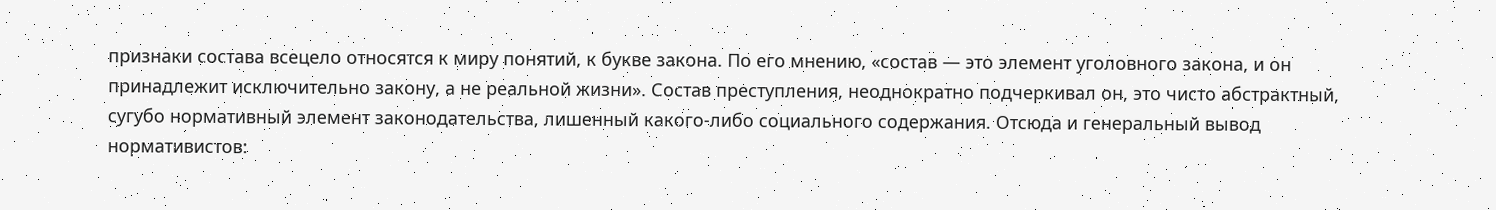признаки состава всецело относятся к миру понятий, к букве закона. По его мнению, «состав — это элемент уголовного закона, и он принадлежит исключительно закону, а не реальной жизни». Состав преступления, неоднократно подчеркивал он, это чисто абстрактный, сугубо нормативный элемент законодательства, лишенный какого-либо социального содержания. Отсюда и генеральный вывод нормативистов: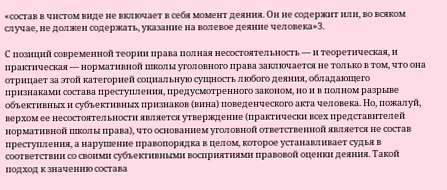«состав в чистом виде не включает в себя момент деяния. Он не содержит или, во всяком случае, не должен содержать, указание на волевое деяние человека»3.

С позиций современной теории права полная несостоятельность — и теоретическая, и практическая — нормативной школы уголовного права заключается не только в том, что она отрицает за этой категорией социальную сущность любого деяния, обладающего признаками состава преступления, предусмотренного законом, но и в полном разрыве объективных и субъективных признаков (вина) поведенческого акта человека. Но, пожалуй, верхом ее несостоятельности является утверждение (практически всех представителей нормативной школы права), что основанием уголовной ответственной является не состав преступления, а нарушение правопорядка в целом, которое устанавливает судья в соответствии со своими субъективными восприятиями правовой оценки деяния. Такой подход к значению состава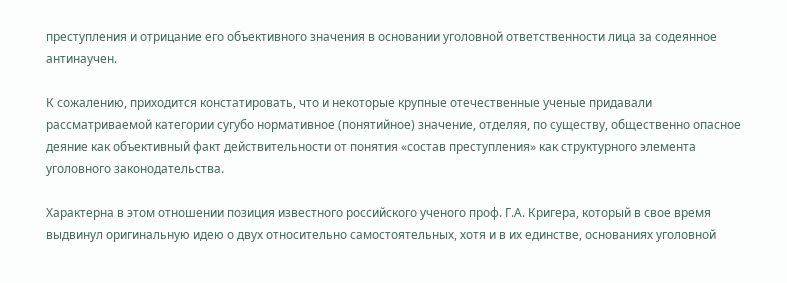преступления и отрицание его объективного значения в основании уголовной ответственности лица за содеянное антинаучен.

К сожалению, приходится констатировать, что и некоторые крупные отечественные ученые придавали рассматриваемой категории сугубо нормативное (понятийное) значение, отделяя, по существу, общественно опасное деяние как объективный факт действительности от понятия «состав преступления» как структурного элемента уголовного законодательства.

Характерна в этом отношении позиция известного российского ученого проф. Г.А. Кригера, который в свое время выдвинул оригинальную идею о двух относительно самостоятельных, хотя и в их единстве, основаниях уголовной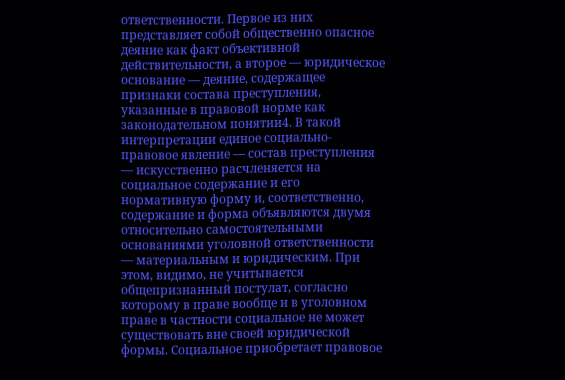ответственности. Первое из них представляет собой общественно опасное деяние как факт объективной действительности, а второе — юридическое основание — деяние, содержащее признаки состава преступления, указанные в правовой норме как законодательном понятии4. В такой интерпретации единое социально-правовое явление — состав преступления — искусственно расчленяется на социальное содержание и его нормативную форму и, соответственно, содержание и форма объявляются двумя относительно самостоятельными основаниями уголовной ответственности — материальным и юридическим. При этом, видимо, не учитывается общепризнанный постулат, согласно которому в праве вообще и в уголовном праве в частности социальное не может существовать вне своей юридической формы. Социальное приобретает правовое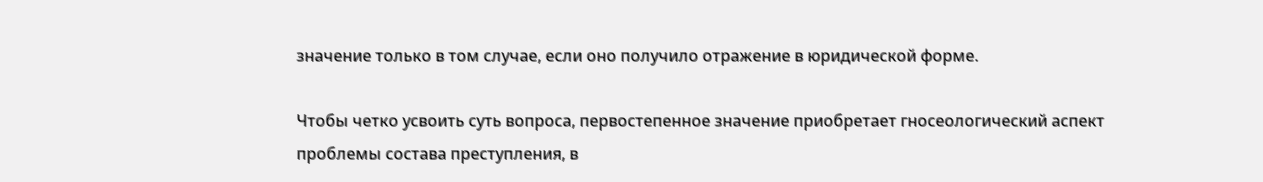значение только в том случае, если оно получило отражение в юридической форме.

Чтобы четко усвоить суть вопроса, первостепенное значение приобретает гносеологический аспект проблемы состава преступления, в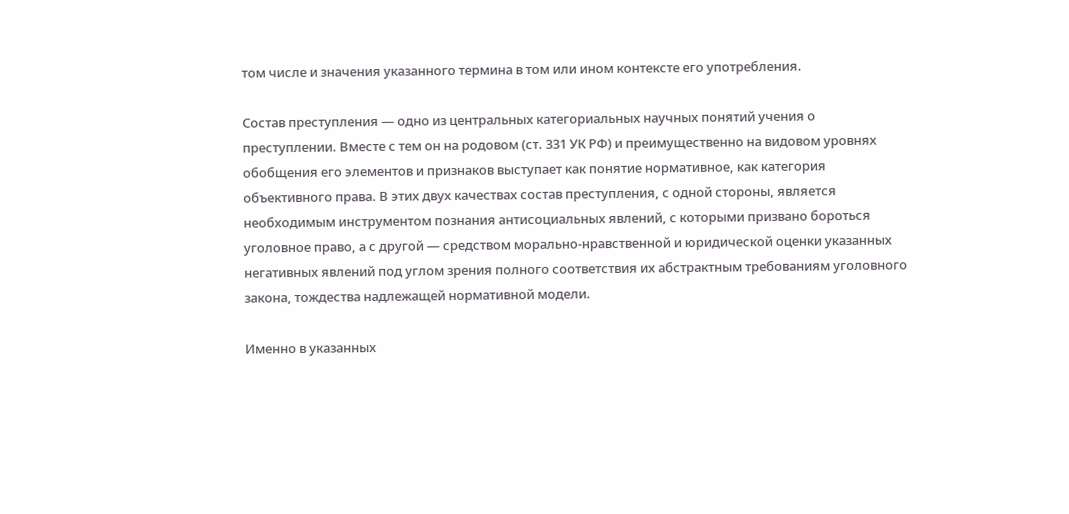том числе и значения указанного термина в том или ином контексте его употребления.

Состав преступления — одно из центральных категориальных научных понятий учения о преступлении. Вместе с тем он на родовом (ст. 331 УК РФ) и преимущественно на видовом уровнях обобщения его элементов и признаков выступает как понятие нормативное, как категория объективного права. В этих двух качествах состав преступления, с одной стороны, является необходимым инструментом познания антисоциальных явлений, с которыми призвано бороться уголовное право, а с другой — средством морально-нравственной и юридической оценки указанных негативных явлений под углом зрения полного соответствия их абстрактным требованиям уголовного закона, тождества надлежащей нормативной модели.

Именно в указанных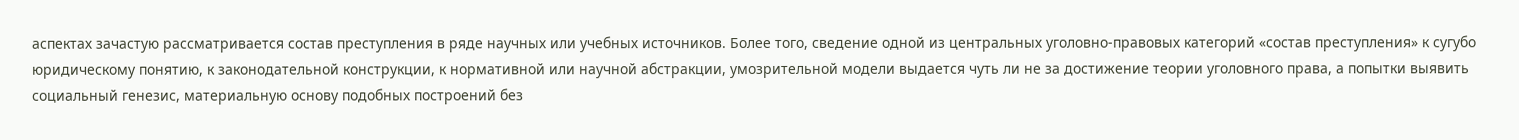аспектах зачастую рассматривается состав преступления в ряде научных или учебных источников. Более того, сведение одной из центральных уголовно-правовых категорий «состав преступления» к сугубо юридическому понятию, к законодательной конструкции, к нормативной или научной абстракции, умозрительной модели выдается чуть ли не за достижение теории уголовного права, а попытки выявить социальный генезис, материальную основу подобных построений без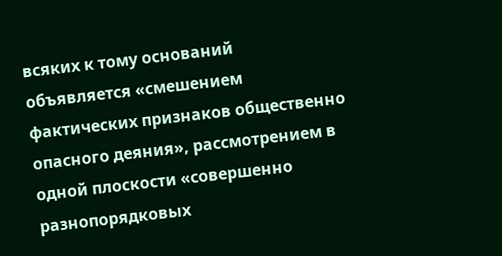всяких к тому оснований объявляется «смешением фактических признаков общественно опасного деяния», рассмотрением в одной плоскости «совершенно разнопорядковых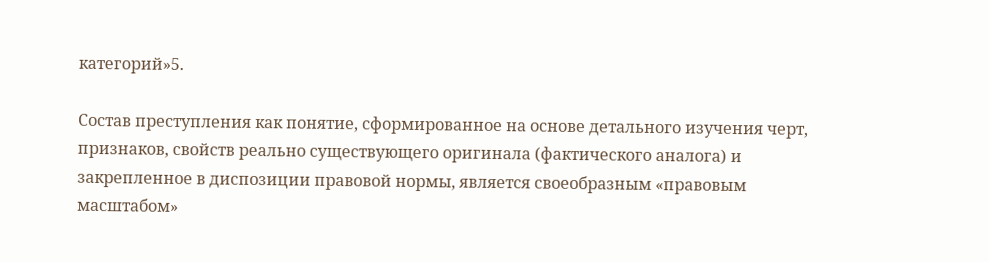категорий»5.

Состав преступления как понятие, сформированное на основе детального изучения черт, признаков, свойств реально существующего оригинала (фактического аналога) и закрепленное в диспозиции правовой нормы, является своеобразным «правовым масштабом»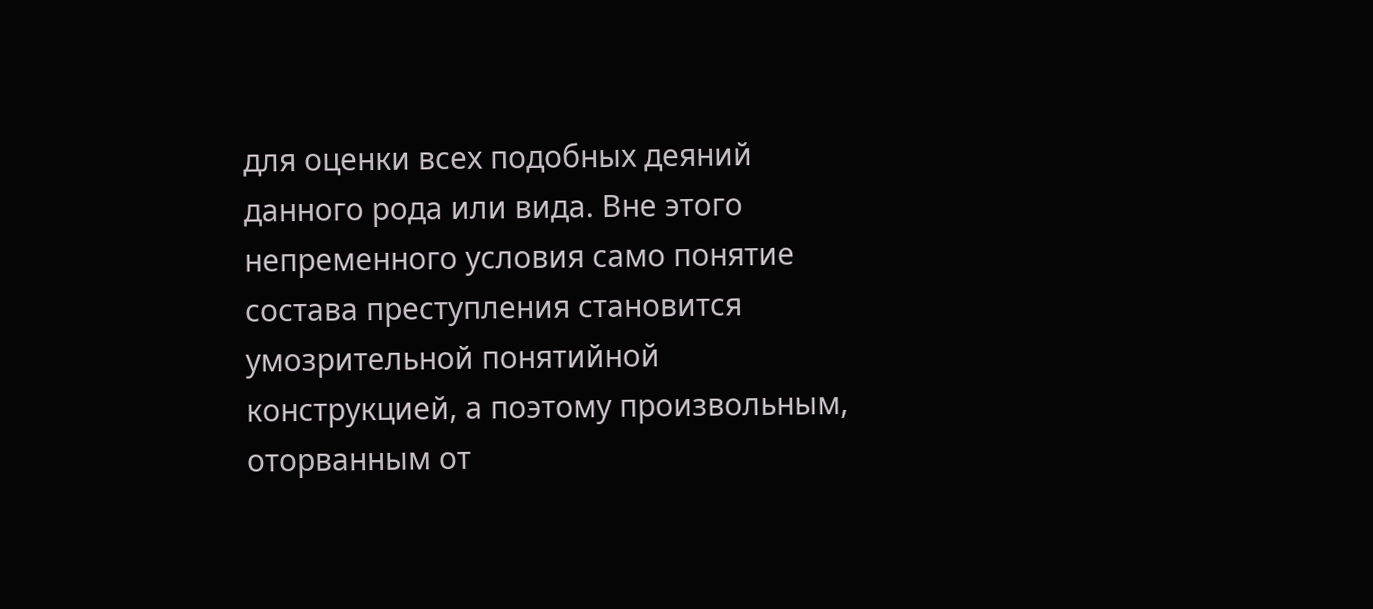для оценки всех подобных деяний данного рода или вида. Вне этого непременного условия само понятие состава преступления становится умозрительной понятийной конструкцией, а поэтому произвольным, оторванным от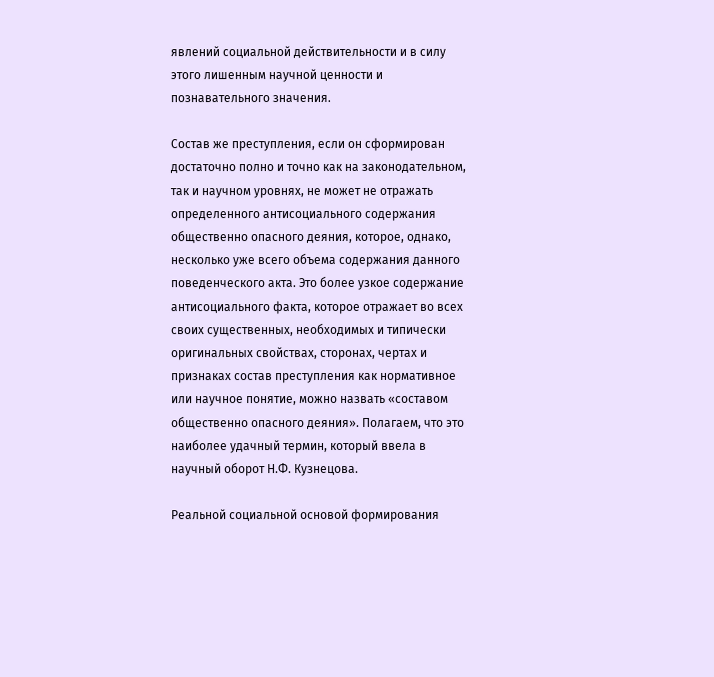явлений социальной действительности и в силу этого лишенным научной ценности и познавательного значения.

Состав же преступления, если он сформирован достаточно полно и точно как на законодательном, так и научном уровнях, не может не отражать определенного антисоциального содержания общественно опасного деяния, которое, однако, несколько уже всего объема содержания данного поведенческого акта. Это более узкое содержание антисоциального факта, которое отражает во всех своих существенных, необходимых и типически оригинальных свойствах, сторонах, чертах и признаках состав преступления как нормативное или научное понятие, можно назвать «составом общественно опасного деяния». Полагаем, что это наиболее удачный термин, который ввела в научный оборот Н.Ф. Кузнецова.

Реальной социальной основой формирования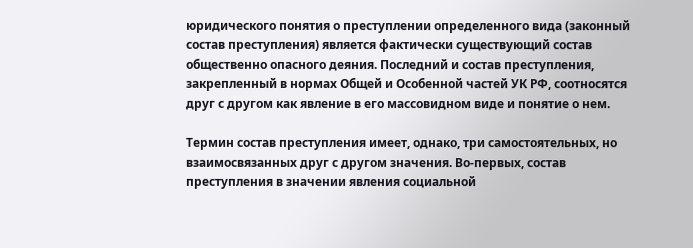юридического понятия о преступлении определенного вида (законный состав преступления) является фактически существующий состав общественно опасного деяния. Последний и состав преступления, закрепленный в нормах Общей и Особенной частей УК РФ, соотносятся друг с другом как явление в его массовидном виде и понятие о нем.

Термин состав преступления имеет, однако, три самостоятельных, но взаимосвязанных друг с другом значения. Во-первых, состав преступления в значении явления социальной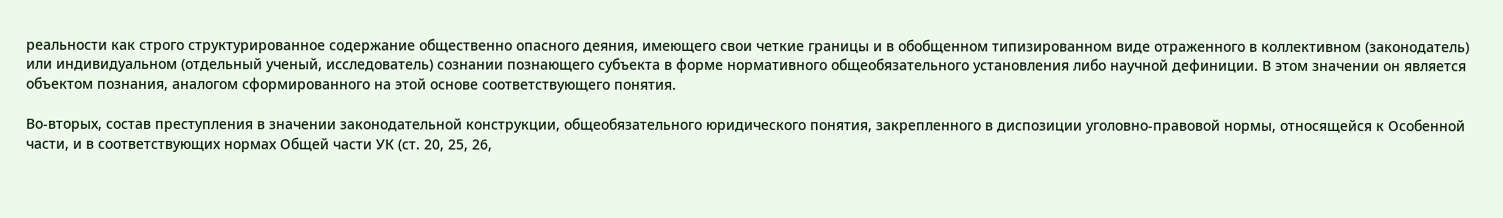реальности как строго структурированное содержание общественно опасного деяния, имеющего свои четкие границы и в обобщенном типизированном виде отраженного в коллективном (законодатель) или индивидуальном (отдельный ученый, исследователь) сознании познающего субъекта в форме нормативного общеобязательного установления либо научной дефиниции. В этом значении он является объектом познания, аналогом сформированного на этой основе соответствующего понятия.

Во-вторых, состав преступления в значении законодательной конструкции, общеобязательного юридического понятия, закрепленного в диспозиции уголовно-правовой нормы, относящейся к Особенной части, и в соответствующих нормах Общей части УК (ст. 20, 25, 26,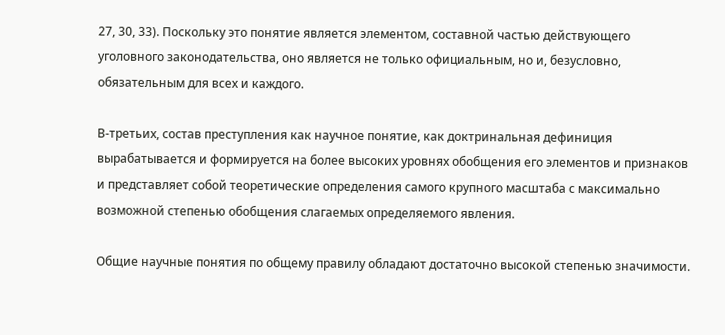27, 30, 33). Поскольку это понятие является элементом, составной частью действующего уголовного законодательства, оно является не только официальным, но и, безусловно, обязательным для всех и каждого.

В-третьих, состав преступления как научное понятие, как доктринальная дефиниция вырабатывается и формируется на более высоких уровнях обобщения его элементов и признаков и представляет собой теоретические определения самого крупного масштаба с максимально возможной степенью обобщения слагаемых определяемого явления.

Общие научные понятия по общему правилу обладают достаточно высокой степенью значимости.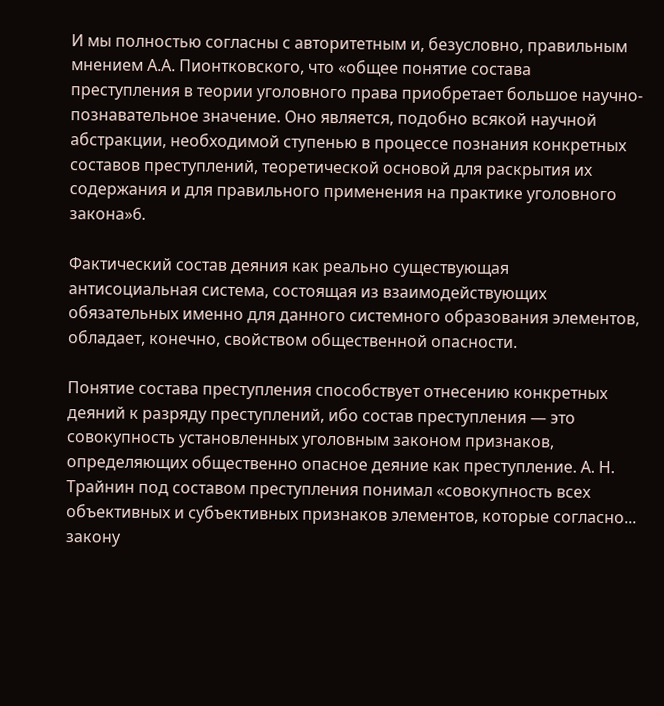И мы полностью согласны с авторитетным и, безусловно, правильным мнением А.А. Пионтковского, что «общее понятие состава преступления в теории уголовного права приобретает большое научно-познавательное значение. Оно является, подобно всякой научной абстракции, необходимой ступенью в процессе познания конкретных составов преступлений, теоретической основой для раскрытия их содержания и для правильного применения на практике уголовного закона»6.

Фактический состав деяния как реально существующая антисоциальная система, состоящая из взаимодействующих обязательных именно для данного системного образования элементов, обладает, конечно, свойством общественной опасности.

Понятие состава преступления способствует отнесению конкретных деяний к разряду преступлений, ибо состав преступления — это совокупность установленных уголовным законом признаков, определяющих общественно опасное деяние как преступление. А. Н. Трайнин под составом преступления понимал «совокупность всех объективных и субъективных признаков элементов, которые согласно... закону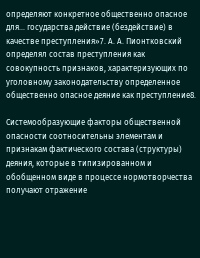определяют конкретное общественно опасное для... государства действие (бездействие) в качестве преступления»7. А. А. Пионтковский определял состав преступления как совокупность признаков, характеризующих по уголовному законодательству определенное общественно опасное деяние как преступление8.

Системообразующие факторы общественной опасности соотносительны элементам и признакам фактического состава (структуры) деяния, которые в типизированном и обобщенном виде в процессе нормотворчества получают отражение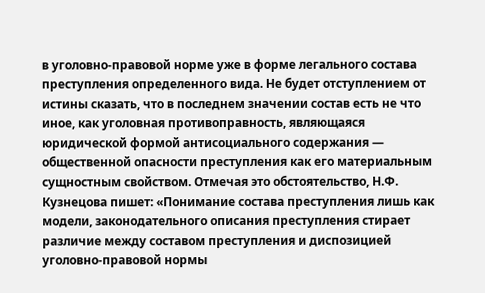в уголовно-правовой норме уже в форме легального состава преступления определенного вида. Не будет отступлением от истины сказать, что в последнем значении состав есть не что иное, как уголовная противоправность, являющаяся юридической формой антисоциального содержания — общественной опасности преступления как его материальным сущностным свойством. Отмечая это обстоятельство, Н.Ф. Кузнецова пишет: «Понимание состава преступления лишь как модели, законодательного описания преступления стирает различие между составом преступления и диспозицией уголовно-правовой нормы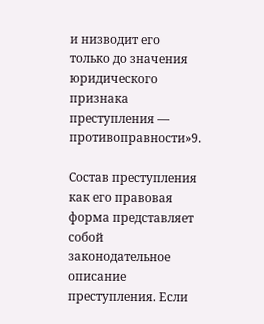и низводит его только до значения юридического признака преступления — противоправности»9.

Состав преступления как его правовая форма представляет собой законодательное описание преступления. Если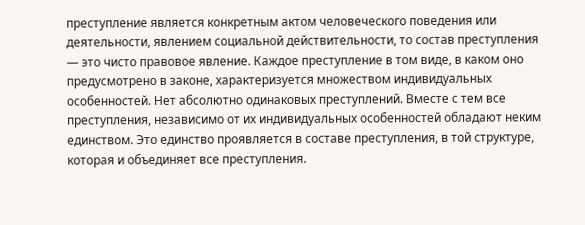преступление является конкретным актом человеческого поведения или деятельности, явлением социальной действительности, то состав преступления — это чисто правовое явление. Каждое преступление в том виде, в каком оно предусмотрено в законе, характеризуется множеством индивидуальных особенностей. Нет абсолютно одинаковых преступлений. Вместе с тем все преступления, независимо от их индивидуальных особенностей обладают неким единством. Это единство проявляется в составе преступления, в той структуре, которая и объединяет все преступления.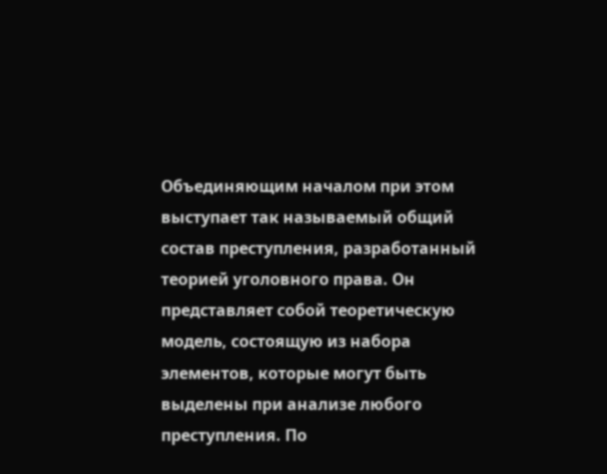Объединяющим началом при этом выступает так называемый общий состав преступления, разработанный теорией уголовного права. Он представляет собой теоретическую модель, состоящую из набора элементов, которые могут быть выделены при анализе любого преступления. По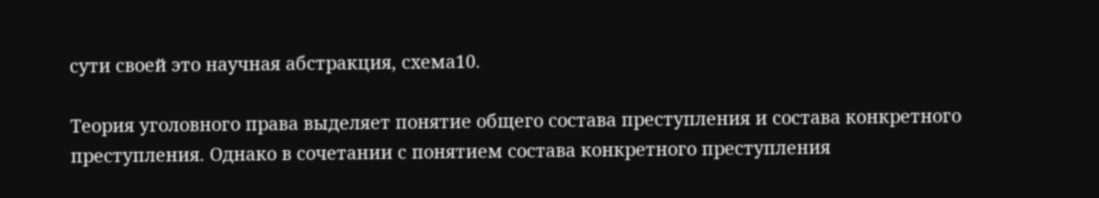сути своей это научная абстракция, схема10.

Теория уголовного права выделяет понятие общего состава преступления и состава конкретного преступления. Однако в сочетании с понятием состава конкретного преступления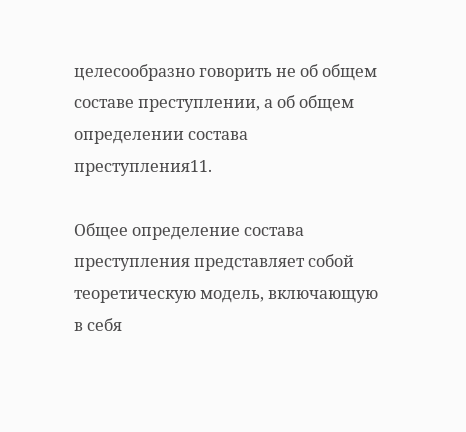целесообразно говорить не об общем составе преступлении, а об общем определении состава преступления11.

Общее определение состава преступления представляет собой теоретическую модель, включающую в себя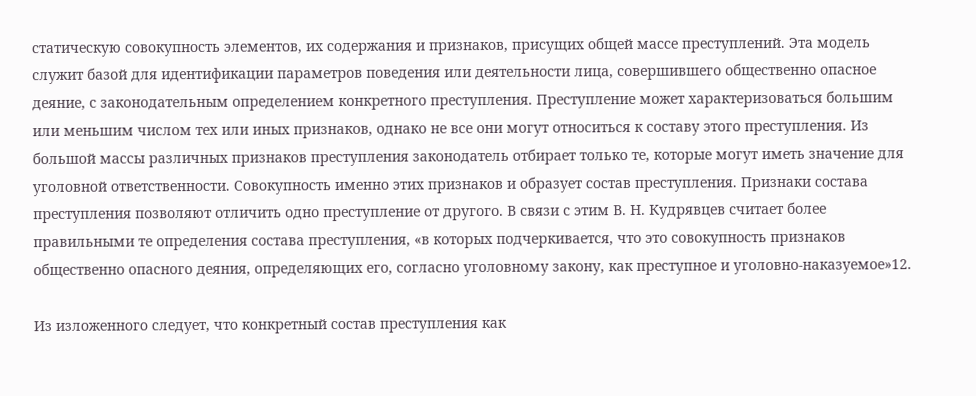статическую совокупность элементов, их содержания и признаков, присущих общей массе преступлений. Эта модель служит базой для идентификации параметров поведения или деятельности лица, совершившего общественно опасное деяние, с законодательным определением конкретного преступления. Преступление может характеризоваться большим или меньшим числом тех или иных признаков, однако не все они могут относиться к составу этого преступления. Из большой массы различных признаков преступления законодатель отбирает только те, которые могут иметь значение для уголовной ответственности. Совокупность именно этих признаков и образует состав преступления. Признаки состава преступления позволяют отличить одно преступление от другого. В связи с этим В. Н. Кудрявцев считает более правильными те определения состава преступления, «в которых подчеркивается, что это совокупность признаков общественно опасного деяния, определяющих его, согласно уголовному закону, как преступное и уголовно-наказуемое»12.

Из изложенного следует, что конкретный состав преступления как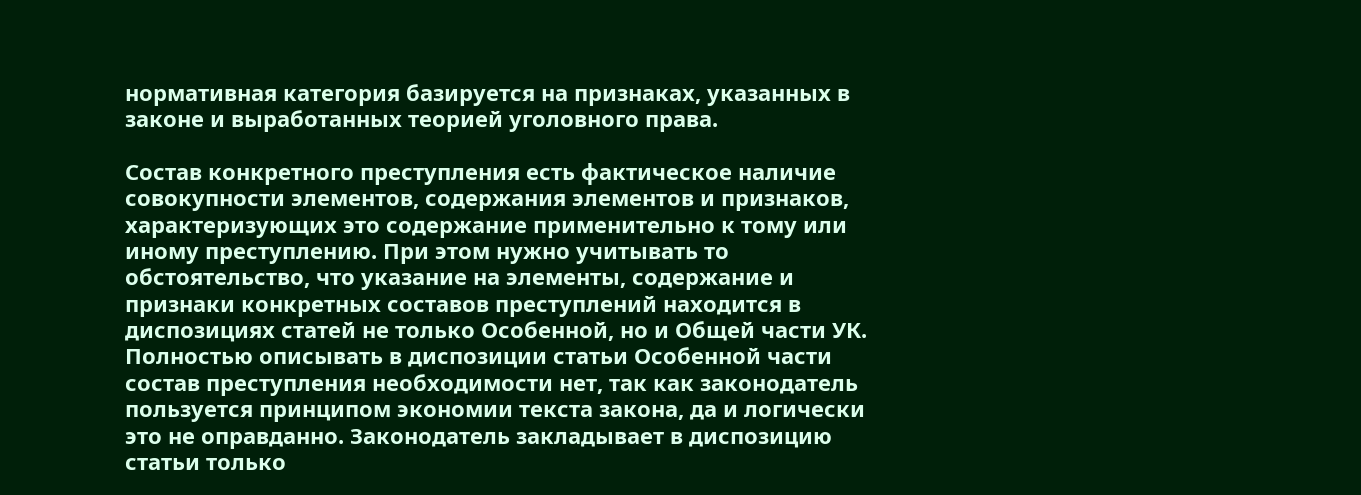нормативная категория базируется на признаках, указанных в законе и выработанных теорией уголовного права.

Состав конкретного преступления есть фактическое наличие совокупности элементов, содержания элементов и признаков, характеризующих это содержание применительно к тому или иному преступлению. При этом нужно учитывать то обстоятельство, что указание на элементы, содержание и признаки конкретных составов преступлений находится в диспозициях статей не только Особенной, но и Общей части УК. Полностью описывать в диспозиции статьи Особенной части состав преступления необходимости нет, так как законодатель пользуется принципом экономии текста закона, да и логически это не оправданно. Законодатель закладывает в диспозицию статьи только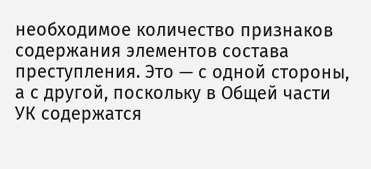необходимое количество признаков содержания элементов состава преступления. Это — с одной стороны, а с другой, поскольку в Общей части УК содержатся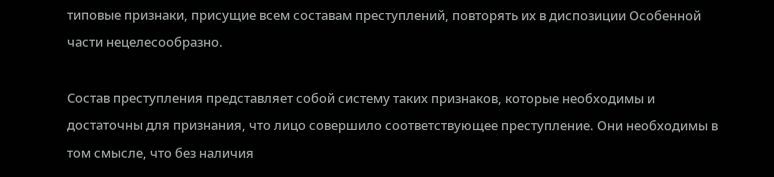типовые признаки, присущие всем составам преступлений, повторять их в диспозиции Особенной части нецелесообразно.

Состав преступления представляет собой систему таких признаков, которые необходимы и достаточны для признания, что лицо совершило соответствующее преступление. Они необходимы в том смысле, что без наличия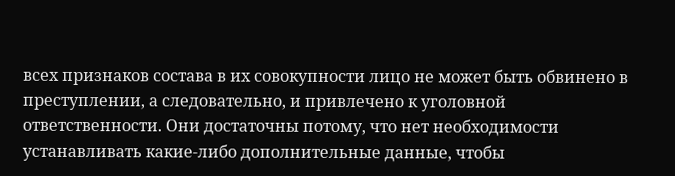всех признаков состава в их совокупности лицо не может быть обвинено в преступлении, а следовательно, и привлечено к уголовной ответственности. Они достаточны потому, что нет необходимости устанавливать какие-либо дополнительные данные, чтобы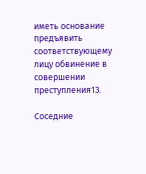иметь основание предъявить соответствующему лицу обвинение в совершении преступления13.

Соседние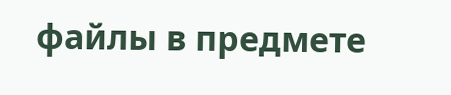файлы в предмете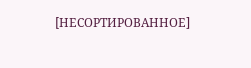[НЕСОРТИРОВАННОЕ]